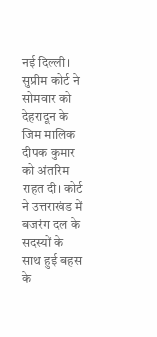नई दिल्ली। सुप्रीम कोर्ट ने सोमवार को देहरादून के जिम मालिक दीपक कुमार को अंतरिम राहत दी। कोर्ट ने उत्तराखंड में बजरंग दल के सदस्यों के साथ हुई बहस के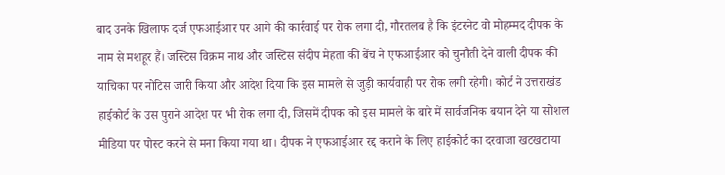बाद उनके खिलाफ दर्ज एफआईआर पर आगे की कार्रवाई पर रोक लगा दी, गौरतलब है कि इंटरनेट वो मोहम्मद दीपक के नाम से मशहूर हैं। जस्टिस विक्रम नाथ और जस्टिस संदीप मेहता की बेंच ने एफआईआर को चुनौती देने वाली दीपक की याचिका पर नोटिस जारी किया और आदेश दिया कि इस मामले से जुड़ी कार्यवाही पर रोक लगी रहेगी। कोर्ट ने उत्तराखंड हाईकोर्ट के उस पुराने आदेश पर भी रोक लगा दी, जिसमें दीपक को इस मामले के बारे में सार्वजनिक बयान देने या सोशल मीडिया पर पोस्ट करने से मना किया गया था। दीपक ने एफआईआर रद्द कराने के लिए हाईकोर्ट का दरवाजा खटखटाया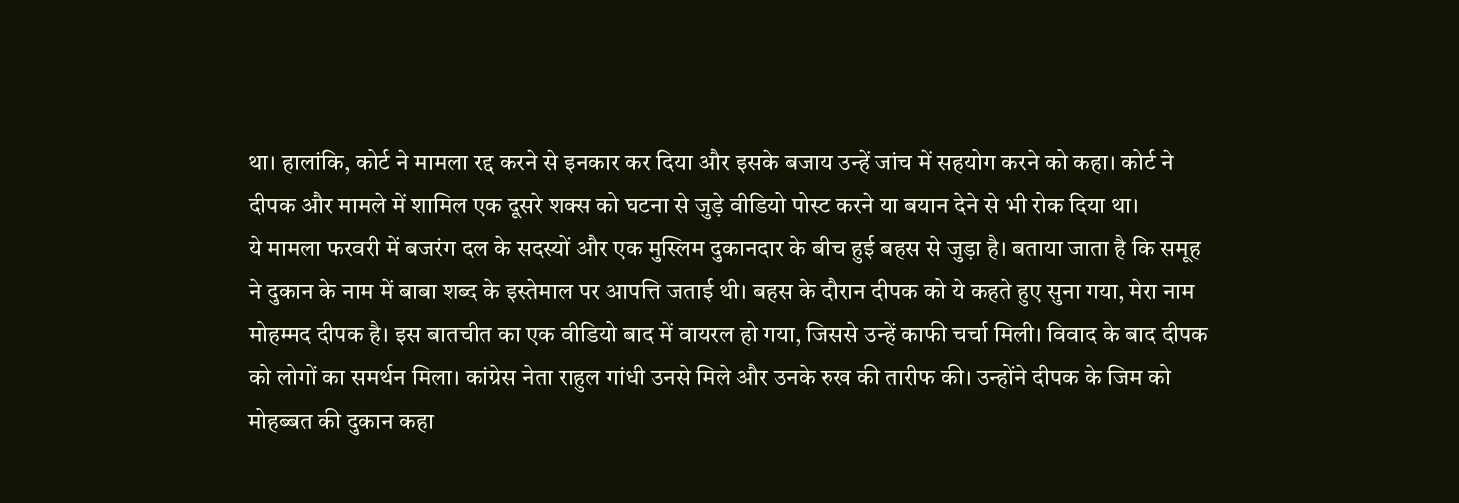था। हालांकि, कोर्ट ने मामला रद्द करने से इनकार कर दिया और इसके बजाय उन्हें जांच में सहयोग करने को कहा। कोर्ट ने दीपक और मामले में शामिल एक दूसरे शक्स को घटना से जुड़े वीडियो पोस्ट करने या बयान देने से भी रोक दिया था।
ये मामला फरवरी में बजरंग दल के सदस्यों और एक मुस्लिम दुकानदार के बीच हुई बहस से जुड़ा है। बताया जाता है कि समूह ने दुकान के नाम में बाबा शब्द के इस्तेमाल पर आपत्ति जताई थी। बहस के दौरान दीपक को ये कहते हुए सुना गया, मेरा नाम मोहम्मद दीपक है। इस बातचीत का एक वीडियो बाद में वायरल हो गया, जिससे उन्हें काफी चर्चा मिली। विवाद के बाद दीपक को लोगों का समर्थन मिला। कांग्रेस नेता राहुल गांधी उनसे मिले और उनके रुख की तारीफ की। उन्होंने दीपक के जिम को मोहब्बत की दुकान कहा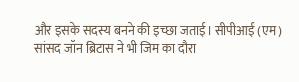और इसके सदस्य बनने की इच्छा जताई। सीपीआई (एम) सांसद जॉन ब्रिटास ने भी जिम का दौरा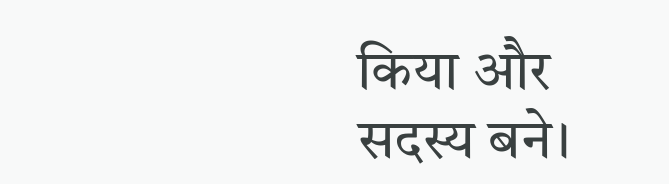किया और सदस्य बने।